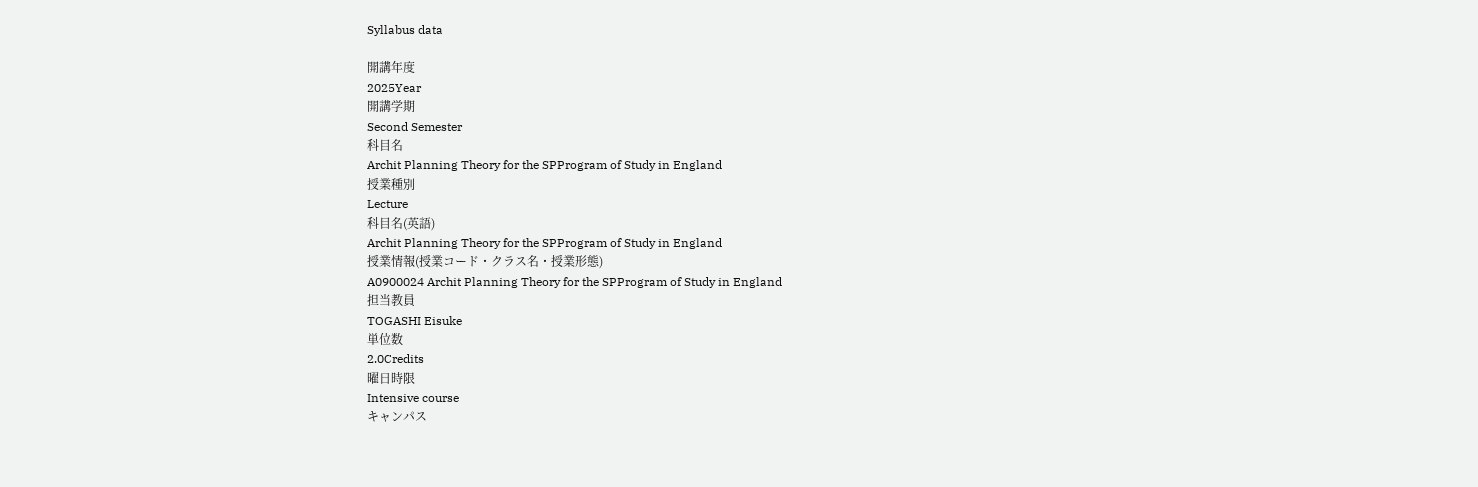Syllabus data

開講年度
2025Year
開講学期
Second Semester
科目名
Archit Planning Theory for the SPProgram of Study in England
授業種別
Lecture
科目名(英語)
Archit Planning Theory for the SPProgram of Study in England
授業情報(授業コード・クラス名・授業形態)
A0900024 Archit Planning Theory for the SPProgram of Study in England
担当教員
TOGASHI Eisuke
単位数
2.0Credits
曜日時限
Intensive course
キャンパス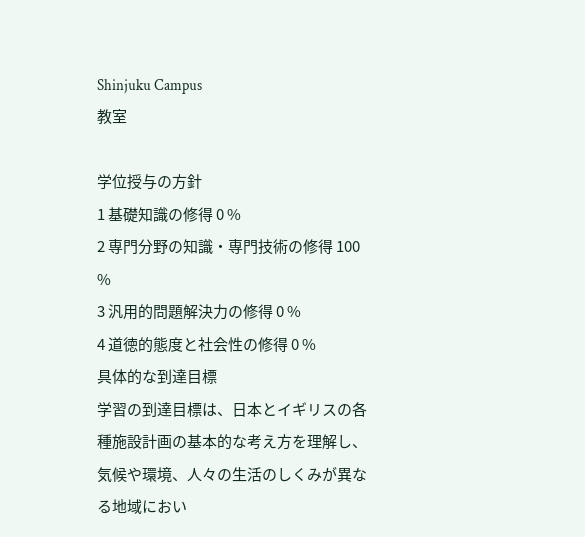Shinjuku Campus
教室

学位授与の方針
1 基礎知識の修得 0 %
2 専門分野の知識・専門技術の修得 100 %
3 汎用的問題解決力の修得 0 %
4 道徳的態度と社会性の修得 0 %
具体的な到達目標
学習の到達目標は、日本とイギリスの各種施設計画の基本的な考え方を理解し、気候や環境、人々の生活のしくみが異なる地域におい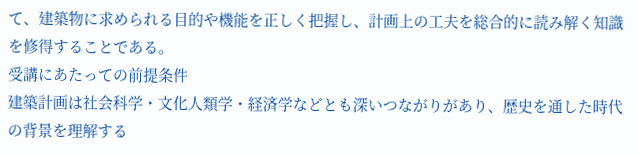て、建築物に求められる目的や機能を正しく把握し、計画上の工夫を総合的に読み解く知識を修得することである。
受講にあたっての前提条件
建築計画は社会科学・文化人類学・経済学などとも深いつながりがあり、歴史を通した時代の背景を理解する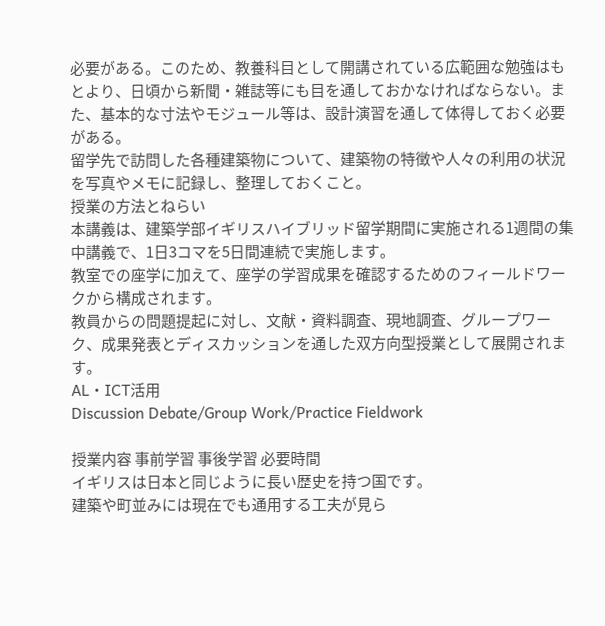必要がある。このため、教養科目として開講されている広範囲な勉強はもとより、日頃から新聞・雑誌等にも目を通しておかなければならない。また、基本的な寸法やモジュール等は、設計演習を通して体得しておく必要がある。
留学先で訪問した各種建築物について、建築物の特徴や人々の利用の状況を写真やメモに記録し、整理しておくこと。
授業の方法とねらい
本講義は、建築学部イギリスハイブリッド留学期間に実施される1週間の集中講義で、1日3コマを5日間連続で実施します。
教室での座学に加えて、座学の学習成果を確認するためのフィールドワークから構成されます。
教員からの問題提起に対し、文献・資料調査、現地調査、グループワーク、成果発表とディスカッションを通した双方向型授業として展開されます。
AL・ICT活用
Discussion Debate/Group Work/Practice Fieldwork

授業内容 事前学習 事後学習 必要時間
イギリスは日本と同じように長い歴史を持つ国です。
建築や町並みには現在でも通用する工夫が見ら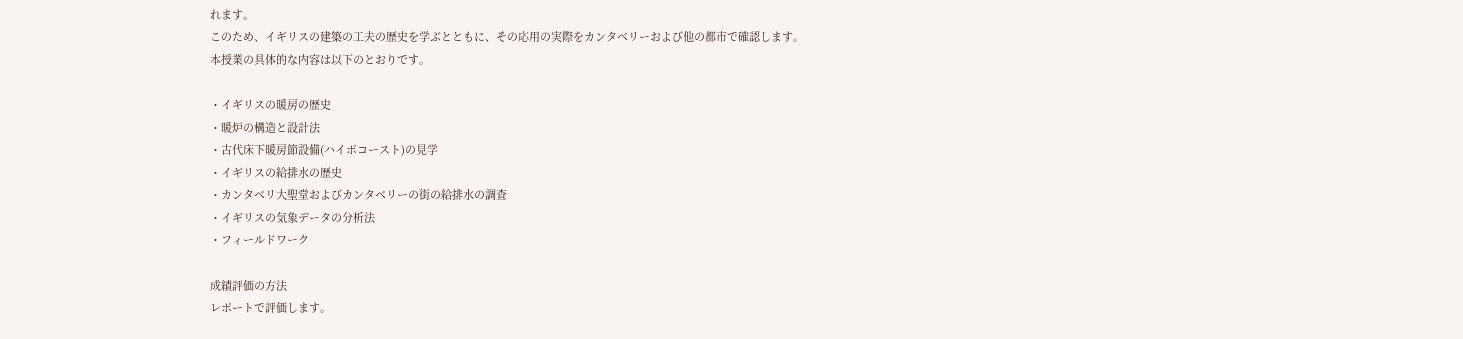れます。
このため、イギリスの建築の工夫の歴史を学ぶとともに、その応用の実際をカンタベリーおよび他の都市で確認します。
本授業の具体的な内容は以下のとおりです。

・イギリスの暖房の歴史
・暖炉の構造と設計法
・古代床下暖房節設備(ハイポコースト)の見学
・イギリスの給排水の歴史
・カンタベリ大聖堂およびカンタベリーの街の給排水の調査
・イギリスの気象データの分析法
・フィールドワーク

成績評価の方法
レポートで評価します。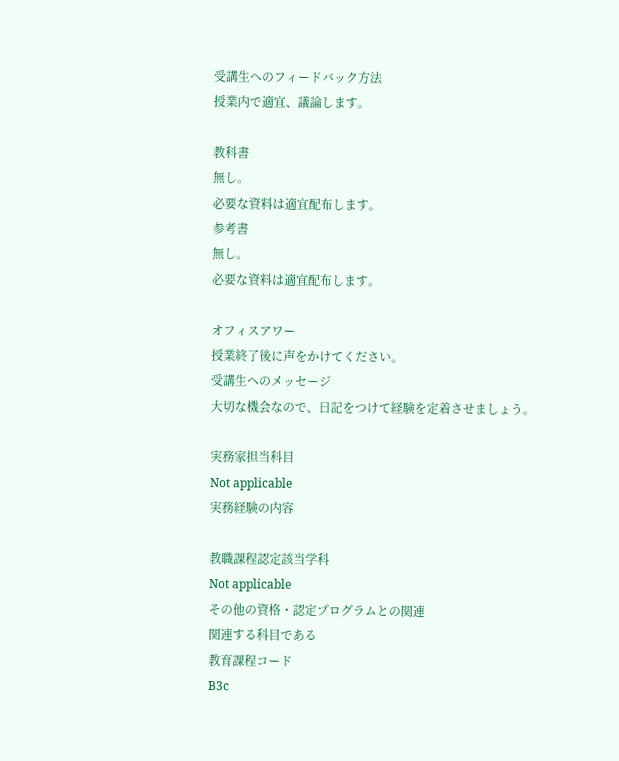受講生へのフィードバック方法
授業内で適宜、議論します。

教科書
無し。
必要な資料は適宜配布します。
参考書
無し。
必要な資料は適宜配布します。

オフィスアワー
授業終了後に声をかけてください。
受講生へのメッセージ
大切な機会なので、日記をつけて経験を定着させましょう。

実務家担当科目
Not applicable
実務経験の内容

教職課程認定該当学科
Not applicable
その他の資格・認定プログラムとの関連
関連する科目である
教育課程コード
B3c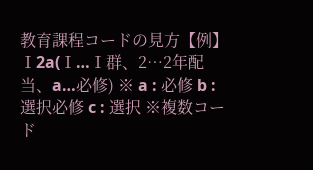教育課程コードの見方【例】 Ⅰ2a(Ⅰ…Ⅰ群、2…2年配当、a…必修) ※ a : 必修 b : 選択必修 c : 選択 ※複数コード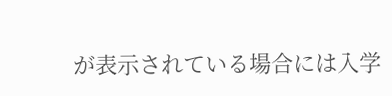が表示されている場合には入学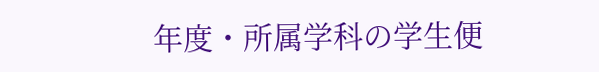年度・所属学科の学生便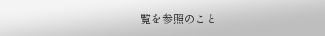覧を参照のこと